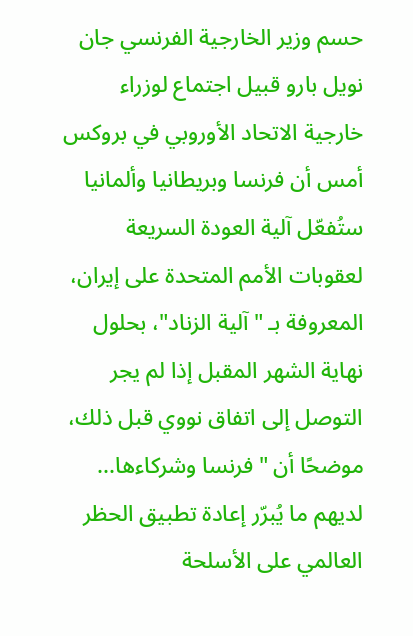حسم وزير الخارجية الفرنسي جان نويل بارو قبيل اجتماع لوزراء خارجية الاتحاد الأوروبي في بروكس أمس أن فرنسا وبريطانيا وألمانيا ستُفعّل آلية العودة السريعة لعقوبات الأمم المتحدة على إيران، المعروفة بـ "آلية الزناد"، بحلول نهاية الشهر المقبل إذا لم يجر التوصل إلى اتفاق نووي قبل ذلك، موضحًا أن "فرنسا وشركاءها... لديهم ما يُبرّر إعادة تطبيق الحظر العالمي على الأسلحة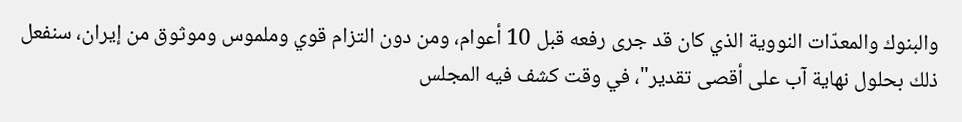والبنوك والمعدّات النووية الذي كان قد جرى رفعه قبل 10 أعوام، ومن دون التزام قوي وملموس وموثوق من إيران، سنفعل ذلك بحلول نهاية آب على أقصى تقدير"، في وقت كشف فيه المجلس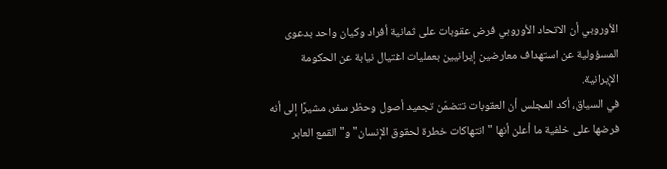الأوروبي أن الاتحاد الأوروبي فرض عقوبات على ثمانية أفراد وكيان واحد بدعوى المسؤولية عن استهداف معارضين إيرانيين بعمليات اغتيال نيابة عن الحكومة الإيرانية.
في السياق، أكد المجلس أن العقوبات تتضمّن تجميد أصول وحظر سفر، مشيرًا إلى أنه فرضها على خلفية ما أعلن أنها "انتهاكات خطرة لحقوق الإنسان" و"القمع العابر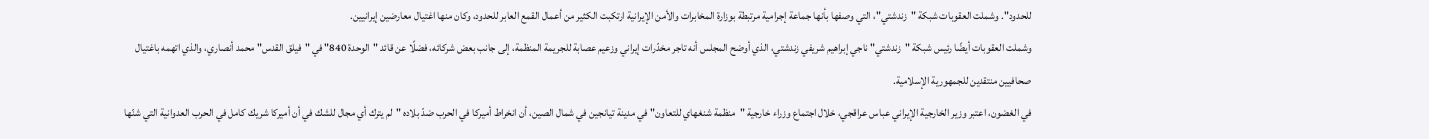للحدود". وشملت العقوبات شبكة "زندشتي"، التي وصفها بأنها جماعة إجرامية مرتبطة بوزارة المخابرات والأمن الإيرانية ارتكبت الكثير من أعمال القمع العابر للحدود، وكان منها اغتيال معارضين إيرانيين.
وشملت العقوبات أيضًا رئيس شبكة "زندشتي" ناجي إبراهيم شريفي زندشتي، الذي أوضح المجلس أنه تاجر مخدّرات إيراني وزعيم عصابة للجريمة المنظمة، إلى جانب بعض شركائه، فضلًا عن قائد "الوحدة 840" في "فيلق القدس" محمد أنصاري، والذي اتهمه باغتيال صحافيين منتقدين للجمهورية الإسلامية.
في الغضون، اعتبر وزير الخارجية الإيراني عباس عراقجي، خلال اجتماع وزراء خارجية "منظمة شنغهاي للتعاون" في مدينة تيانجين في شمال الصين، أن انخراط أميركا في الحرب ضدّ بلاده "لم يترك أي مجال للشك في أن أميركا شريك كامل في الحرب العدوانية التي شنّها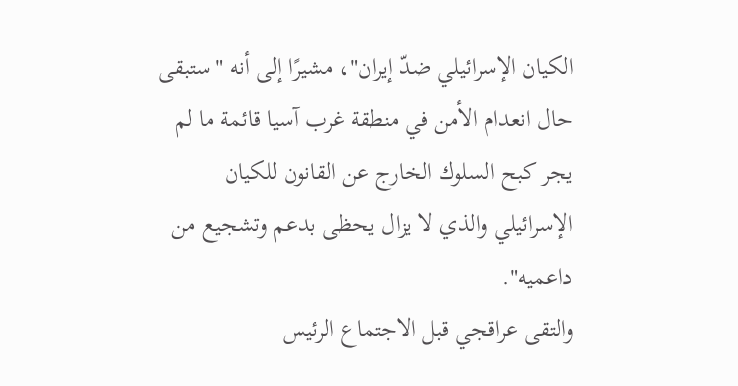الكيان الإسرائيلي ضدّ إيران"، مشيرًا إلى أنه "ستبقى حال انعدام الأمن في منطقة غرب آسيا قائمة ما لم يجر كبح السلوك الخارج عن القانون للكيان الإسرائيلي والذي لا يزال يحظى بدعم وتشجيع من داعميه".
والتقى عراقجي قبل الاجتماع الرئيس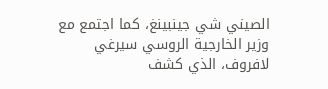الصيني شي جينبينغ، كما اجتمع مع وزير الخارجية الروسي سيرغي لافروف، الذي كشف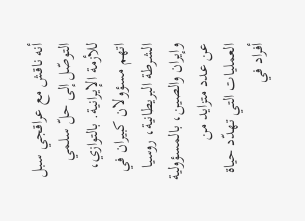أنه ناقش مع عراقجي سبل التوصّل إلى حلّ سلمي للأزمة الإيرانية. بالتوازي، اتهم مسؤولان كبيران في الشرطة البريطانية، روسيا وإيران والصين، بالمسؤولية عن عدد متزايد من العمليات التي تهدّد حياة أفراد في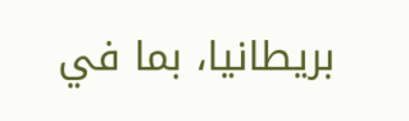بريطانيا، بما في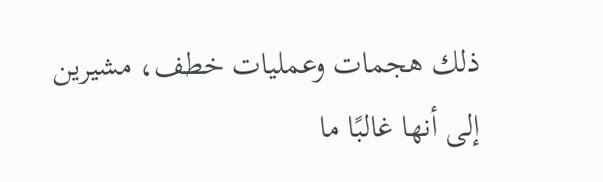ذلك هجمات وعمليات خطف، مشيرين إلى أنها غالبًا ما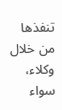تنفذها من خلال وكلاء، سواء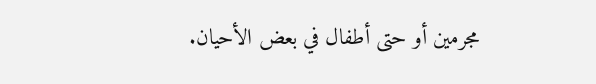مجرمين أو حتى أطفال في بعض الأحيان.